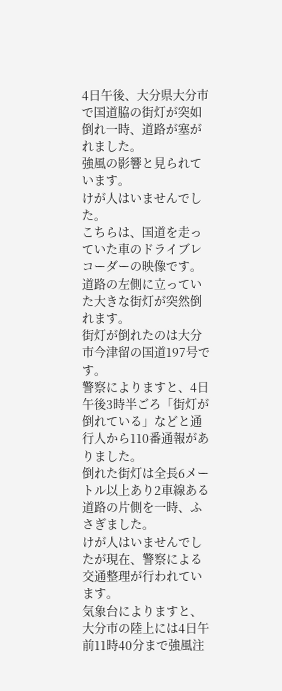4日午後、大分県大分市で国道脇の街灯が突如倒れ一時、道路が塞がれました。
強風の影響と見られています。
けが人はいませんでした。
こちらは、国道を走っていた車のドライブレコーダーの映像です。道路の左側に立っていた大きな街灯が突然倒れます。
街灯が倒れたのは大分市今津留の国道197号です。
警察によりますと、4日午後3時半ごろ「街灯が倒れている」などと通行人から110番通報がありました。
倒れた街灯は全長6メートル以上あり2車線ある道路の片側を一時、ふさぎました。
けが人はいませんでしたが現在、警察による交通整理が行われています。
気象台によりますと、大分市の陸上には4日午前11時40分まで強風注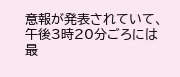意報が発表されていて、午後3時20分ごろには最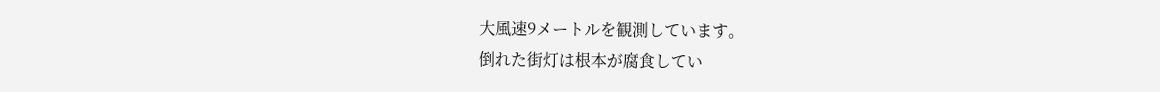大風速9メートルを観測しています。
倒れた街灯は根本が腐食してい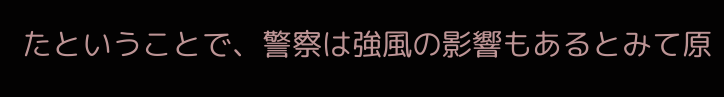たということで、警察は強風の影響もあるとみて原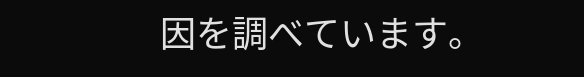因を調べています。